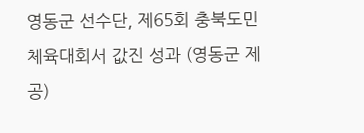영동군 선수단, 제65회 충북도민체육대회서 값진 성과 (영동군 제공)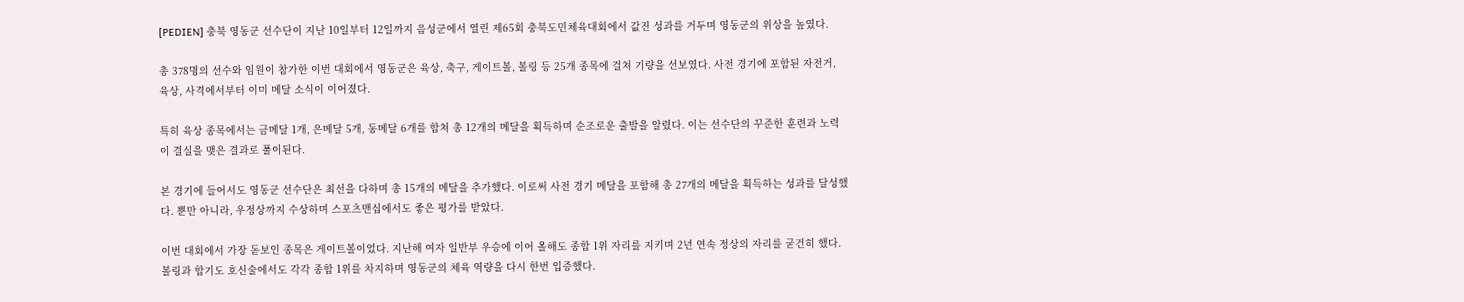[PEDIEN] 충북 영동군 선수단이 지난 10일부터 12일까지 음성군에서 열린 제65회 충북도민체육대회에서 값진 성과를 거두며 영동군의 위상을 높였다.

총 378명의 선수와 임원이 참가한 이번 대회에서 영동군은 육상, 축구, 게이트볼, 볼링 등 25개 종목에 걸쳐 기량을 선보였다. 사전 경기에 포함된 자전거, 육상, 사격에서부터 이미 메달 소식이 이어졌다.

특히 육상 종목에서는 금메달 1개, 은메달 5개, 동메달 6개를 합쳐 총 12개의 메달을 획득하며 순조로운 출발을 알렸다. 이는 선수단의 꾸준한 훈련과 노력이 결실을 맺은 결과로 풀이된다.

본 경기에 들어서도 영동군 선수단은 최선을 다하며 총 15개의 메달을 추가했다. 이로써 사전 경기 메달을 포함해 총 27개의 메달을 획득하는 성과를 달성했다. 뿐만 아니라, 우정상까지 수상하며 스포츠맨십에서도 좋은 평가를 받았다.

이번 대회에서 가장 돋보인 종목은 게이트볼이었다. 지난해 여자 일반부 우승에 이어 올해도 종합 1위 자리를 지키며 2년 연속 정상의 자리를 굳건히 했다. 볼링과 합기도 호신술에서도 각각 종합 1위를 차지하며 영동군의 체육 역량을 다시 한번 입증했다.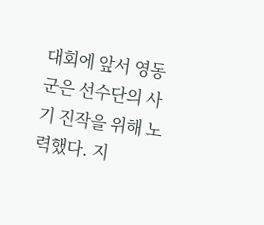대회에 앞서 영동군은 선수단의 사기 진작을 위해 노력했다. 지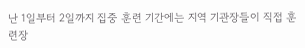난 1일부터 2일까지 집중 훈련 기간에는 지역 기관장들이 직접 훈련장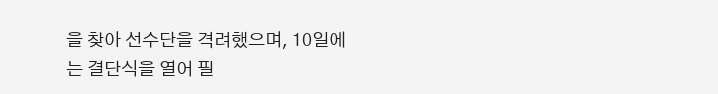을 찾아 선수단을 격려했으며, 10일에는 결단식을 열어 필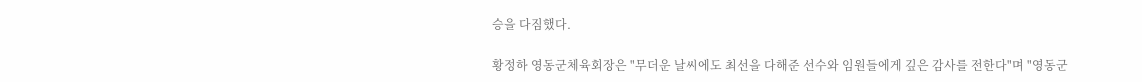승을 다짐했다.

황정하 영동군체육회장은 "무더운 날씨에도 최선을 다해준 선수와 임원들에게 깊은 감사를 전한다"며 "영동군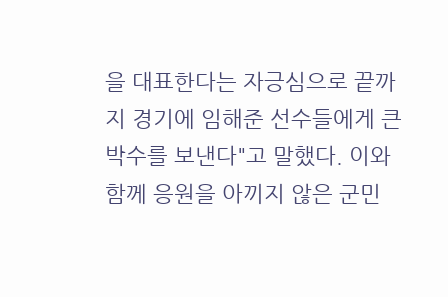을 대표한다는 자긍심으로 끝까지 경기에 임해준 선수들에게 큰 박수를 보낸다"고 말했다. 이와 함께 응원을 아끼지 않은 군민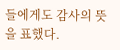들에게도 감사의 뜻을 표했다.